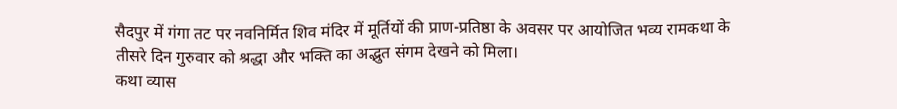सैदपुर में गंगा तट पर नवनिर्मित शिव मंदिर में मूर्तियों की प्राण-प्रतिष्ठा के अवसर पर आयोजित भव्य रामकथा के तीसरे दिन गुरुवार को श्रद्धा और भक्ति का अद्भुत संगम देखने को मिला।
कथा व्यास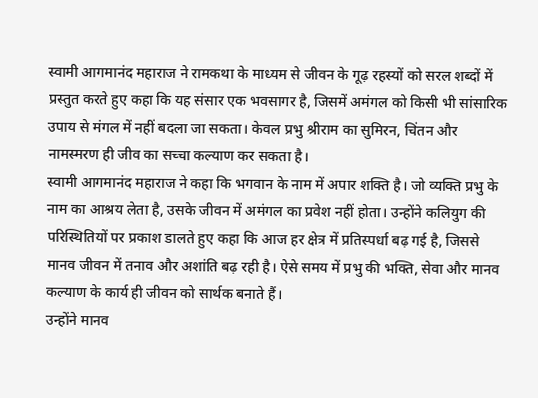स्वामी आगमानंद महाराज ने रामकथा के माध्यम से जीवन के गूढ़ रहस्यों को सरल शब्दों में प्रस्तुत करते हुए कहा कि यह संसार एक भवसागर है, जिसमें अमंगल को किसी भी सांसारिक उपाय से मंगल में नहीं बदला जा सकता। केवल प्रभु श्रीराम का सुमिरन, चिंतन और नामस्मरण ही जीव का सच्चा कल्याण कर सकता है।
स्वामी आगमानंद महाराज ने कहा कि भगवान के नाम में अपार शक्ति है। जो व्यक्ति प्रभु के नाम का आश्रय लेता है, उसके जीवन में अमंगल का प्रवेश नहीं होता। उन्होंने कलियुग की परिस्थितियों पर प्रकाश डालते हुए कहा कि आज हर क्षेत्र में प्रतिस्पर्धा बढ़ गई है, जिससे मानव जीवन में तनाव और अशांति बढ़ रही है। ऐसे समय में प्रभु की भक्ति, सेवा और मानव कल्याण के कार्य ही जीवन को सार्थक बनाते हैं।
उन्होंने मानव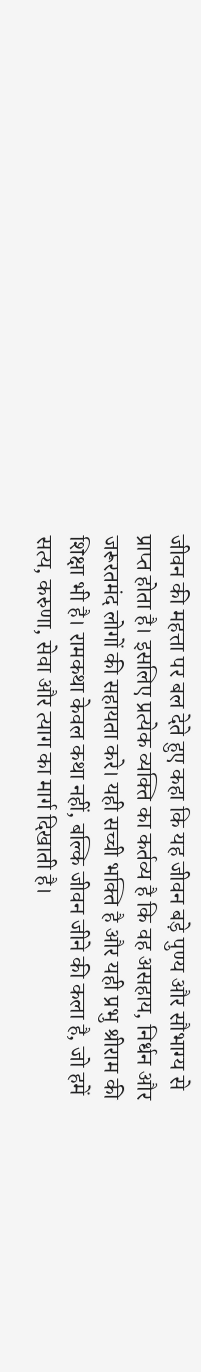जीवन की महत्ता पर बल देते हुए कहा कि यह जीवन बड़े पुण्य और सौभाग्य से प्राप्त होता है। इसलिए प्रत्येक व्यक्ति का कर्तव्य है कि वह असहाय, निर्धन और जरूरतमंद लोगों की सहायता करे। यही सच्ची भक्ति है और यही प्रभु श्रीराम की शिक्षा भी है। रामकथा केवल कथा नहीं, बल्कि जीवन जीने की कला है, जो हमें सत्य, करुणा, सेवा और त्याग का मार्ग दिखाती है।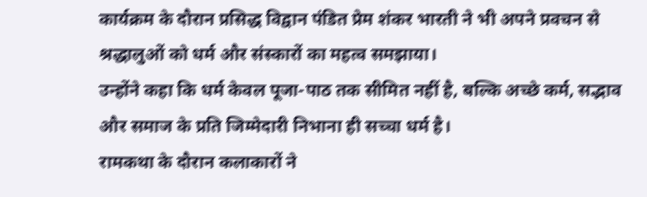कार्यक्रम के दौरान प्रसिद्ध विद्वान पंडित प्रेम शंकर भारती ने भी अपने प्रवचन से श्रद्धालुओं को धर्म और संस्कारों का महत्व समझाया।
उन्होंने कहा कि धर्म केवल पूजा-पाठ तक सीमित नहीं है, बल्कि अच्छे कर्म, सद्भाव और समाज के प्रति जिम्मेदारी निभाना ही सच्चा धर्म है।
रामकथा के दौरान कलाकारों ने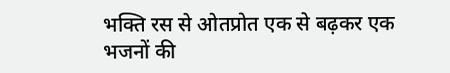भक्ति रस से ओतप्रोत एक से बढ़कर एक भजनों की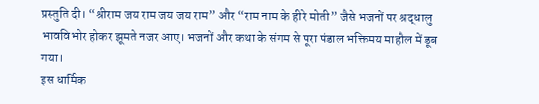प्रस्तुति दी। “श्रीराम जय राम जय जय राम” और “राम नाम के हीरे मोती” जैसे भजनों पर श्रद्धालु भावविभोर होकर झूमते नजर आए। भजनों और कथा के संगम से पूरा पंडाल भक्तिमय माहौल में डूब गया।
इस धार्मिक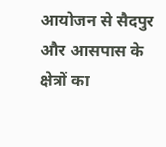आयोजन से सैदपुर और आसपास के क्षेत्रों का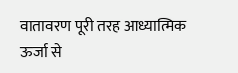वातावरण पूरी तरह आध्यात्मिक ऊर्जा से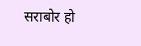सराबोर हो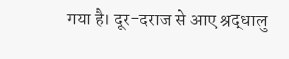गया है। दूर-दराज से आए श्रद्धालु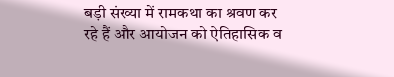बड़ी संख्या में रामकथा का श्रवण कर रहे हैं और आयोजन को ऐतिहासिक व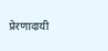प्रेरणादायी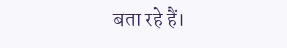बता रहे हैं।